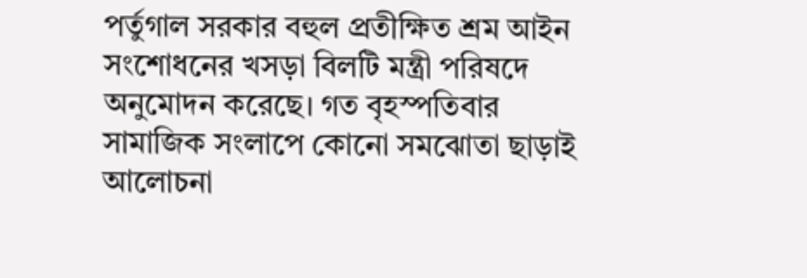পর্তুগাল সরকার বহুল প্রতীক্ষিত শ্রম আইন সংশোধনের খসড়া বিলটি মন্ত্রী পরিষদে অনুমোদন করেছে। গত বৃহস্পতিবার সামাজিক সংলাপে কোনো সমঝোতা ছাড়াই আলোচনা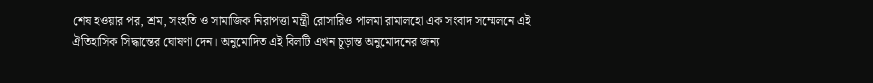শেষ হওয়ার পর, শ্রম, সংহতি ও সামাজিক নিরাপত্তা মন্ত্রী রোসারিও পালমা রামালহো এক সংবাদ সম্মেলনে এই ঐতিহাসিক সিদ্ধান্তের ঘোষণা দেন। অনুমোদিত এই বিলটি এখন চূড়ান্ত অনুমোদনের জন্য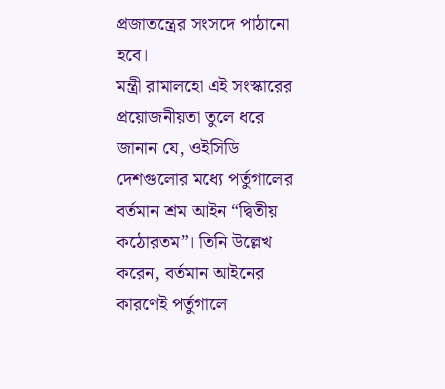প্রজাতন্ত্রের সংসদে পাঠানো হবে।
মন্ত্রী রামালহো এই সংস্কারের প্রয়োজনীয়তা তুলে ধরে জানান যে, ওইসিডি দেশগুলোর মধ্যে পর্তুগালের বর্তমান শ্রম আইন “দ্বিতীয় কঠোরতম”। তিনি উল্লেখ করেন, বর্তমান আইনের কারণেই পর্তুগালে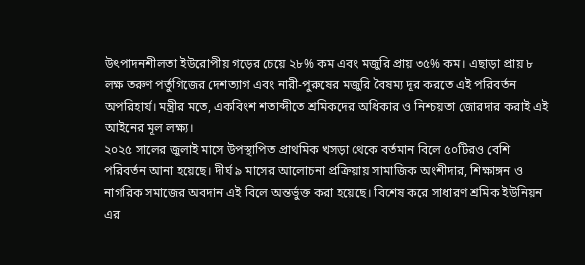উৎপাদনশীলতা ইউরোপীয় গড়ের চেয়ে ২৮% কম এবং মজুরি প্রায় ৩৫% কম। এছাড়া প্রায় ৮ লক্ষ তরুণ পর্তুগিজের দেশত্যাগ এবং নারী-পুরুষের মজুরি বৈষম্য দূর করতে এই পরিবর্তন অপরিহার্য। মন্ত্রীর মতে, একবিংশ শতাব্দীতে শ্রমিকদের অধিকার ও নিশ্চয়তা জোরদার করাই এই আইনের মূল লক্ষ্য।
২০২৫ সালের জুলাই মাসে উপস্থাপিত প্রাথমিক খসড়া থেকে বর্তমান বিলে ৫০টিরও বেশি পরিবর্তন আনা হয়েছে। দীর্ঘ ৯ মাসের আলোচনা প্রক্রিয়ায় সামাজিক অংশীদার, শিক্ষাঙ্গন ও নাগরিক সমাজের অবদান এই বিলে অন্তর্ভুক্ত করা হয়েছে। বিশেষ করে সাধারণ শ্রমিক ইউনিয়ন এর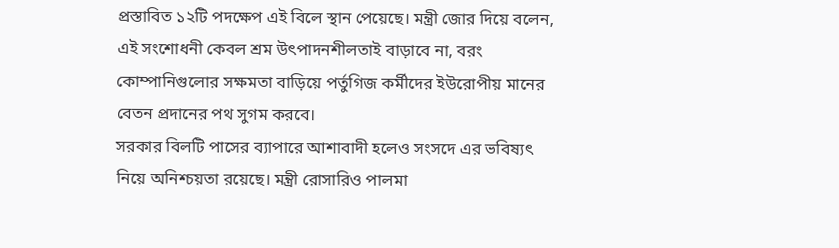প্রস্তাবিত ১২টি পদক্ষেপ এই বিলে স্থান পেয়েছে। মন্ত্রী জোর দিয়ে বলেন, এই সংশোধনী কেবল শ্রম উৎপাদনশীলতাই বাড়াবে না, বরং কোম্পানিগুলোর সক্ষমতা বাড়িয়ে পর্তুগিজ কর্মীদের ইউরোপীয় মানের বেতন প্রদানের পথ সুগম করবে।
সরকার বিলটি পাসের ব্যাপারে আশাবাদী হলেও সংসদে এর ভবিষ্যৎ নিয়ে অনিশ্চয়তা রয়েছে। মন্ত্রী রোসারিও পালমা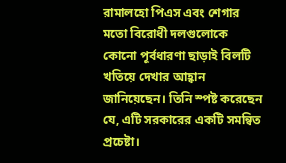রামালহো পিএস এবং শেগার মতো বিরোধী দলগুলোকে কোনো পূর্বধারণা ছাড়াই বিলটি খতিয়ে দেখার আহ্বান জানিয়েছেন। তিনি স্পষ্ট করেছেন যে, এটি সরকারের একটি সমন্বিত প্রচেষ্টা।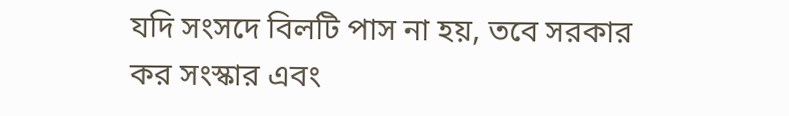যদি সংসদে বিলটি পাস না হয়, তবে সরকার কর সংস্কার এবং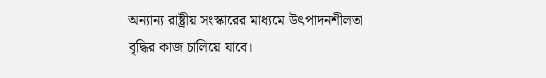অন্যান্য রাষ্ট্রীয় সংস্কারের মাধ্যমে উৎপাদনশীলতা বৃদ্ধির কাজ চালিয়ে যাবে।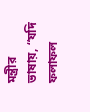মন্ত্রীর ভাষায়, “যদি ফলাফল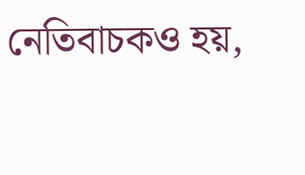নেতিবাচকও হয়,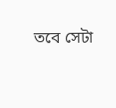তবে সেটা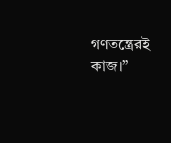গণতন্ত্রেরই কাজ।”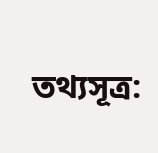তথ্যসূত্র: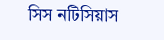সিস নটিসিয়াস